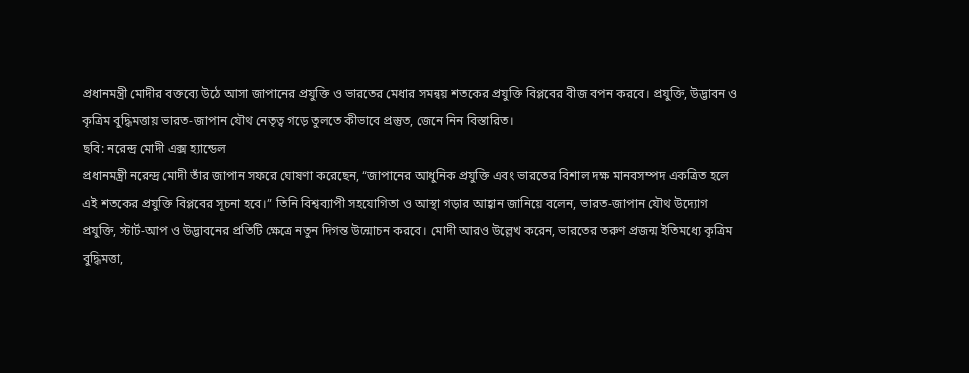প্রধানমন্ত্রী মোদীর বক্তব্যে উঠে আসা জাপানের প্রযুক্তি ও ভারতের মেধার সমন্বয় শতকের প্রযুক্তি বিপ্লবের বীজ বপন করবে। প্রযুক্তি, উদ্ভাবন ও কৃত্রিম বুদ্ধিমত্তায় ভারত-জাপান যৌথ নেতৃত্ব গড়ে তুলতে কীভাবে প্রস্তুত, জেনে নিন বিস্তারিত।
ছবি: নরেন্দ্র মোদী এক্স হ্যান্ডেল
প্রধানমন্ত্রী নরেন্দ্র মোদী তাঁর জাপান সফরে ঘোষণা করেছেন, “জাপানের আধুনিক প্রযুক্তি এবং ভারতের বিশাল দক্ষ মানবসম্পদ একত্রিত হলে এই শতকের প্রযুক্তি বিপ্লবের সূচনা হবে।” তিনি বিশ্বব্যাপী সহযোগিতা ও আস্থা গড়ার আহ্বান জানিয়ে বলেন, ভারত-জাপান যৌথ উদ্যোগ প্রযুক্তি, স্টার্ট-আপ ও উদ্ভাবনের প্রতিটি ক্ষেত্রে নতুন দিগন্ত উন্মোচন করবে। মোদী আরও উল্লেখ করেন, ভারতের তরুণ প্রজন্ম ইতিমধ্যে কৃত্রিম বুদ্ধিমত্তা,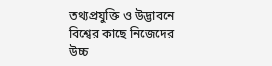তথ্যপ্রযুক্তি ও উদ্ভাবনে বিশ্বের কাছে নিজেদের উচ্চ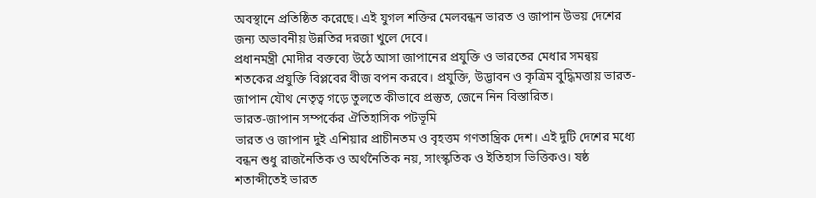অবস্থানে প্রতিষ্ঠিত করেছে। এই যুগল শক্তির মেলবন্ধন ভারত ও জাপান উভয় দেশের জন্য অভাবনীয় উন্নতির দরজা খুলে দেবে।
প্রধানমন্ত্রী মোদীর বক্তব্যে উঠে আসা জাপানের প্রযুক্তি ও ভারতের মেধার সমন্বয় শতকের প্রযুক্তি বিপ্লবের বীজ বপন করবে। প্রযুক্তি, উদ্ভাবন ও কৃত্রিম বুদ্ধিমত্তায় ভারত-জাপান যৌথ নেতৃত্ব গড়ে তুলতে কীভাবে প্রস্তুত, জেনে নিন বিস্তারিত।
ভারত-জাপান সম্পর্কের ঐতিহাসিক পটভূমি
ভারত ও জাপান দুই এশিয়ার প্রাচীনতম ও বৃহত্তম গণতান্ত্রিক দেশ। এই দুটি দেশের মধ্যে বন্ধন শুধু রাজনৈতিক ও অর্থনৈতিক নয়, সাংস্কৃতিক ও ইতিহাস ভিত্তিকও। ষষ্ঠ শতাব্দীতেই ভারত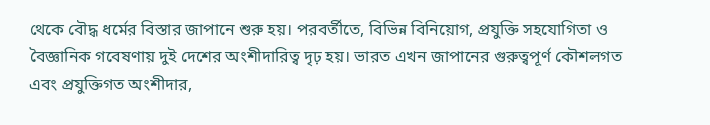থেকে বৌদ্ধ ধর্মের বিস্তার জাপানে শুরু হয়। পরবর্তীতে, বিভিন্ন বিনিয়োগ, প্রযুক্তি সহযোগিতা ও বৈজ্ঞানিক গবেষণায় দুই দেশের অংশীদারিত্ব দৃঢ় হয়। ভারত এখন জাপানের গুরুত্বপূর্ণ কৌশলগত এবং প্রযুক্তিগত অংশীদার,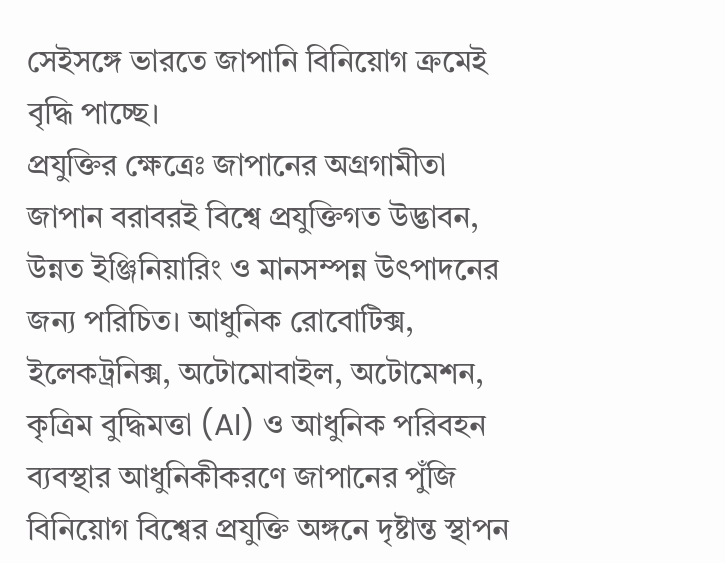সেইসঙ্গে ভারতে জাপানি বিনিয়োগ ক্রমেই বৃদ্ধি পাচ্ছে।
প্রযুক্তির ক্ষেত্রেঃ জাপানের অগ্রগামীতা
জাপান বরাবরই বিশ্বে প্রযুক্তিগত উদ্ভাবন, উন্নত ইঞ্জিনিয়ারিং ও মানসম্পন্ন উৎপাদনের জন্য পরিচিত। আধুনিক রোবোটিক্স, ইলেকট্রনিক্স, অটোমোবাইল, অটোমেশন, কৃত্রিম বুদ্ধিমত্তা (AI) ও আধুনিক পরিবহন ব্যবস্থার আধুনিকীকরণে জাপানের পুঁজি বিনিয়োগ বিশ্বের প্রযুক্তি অঙ্গনে দৃষ্টান্ত স্থাপন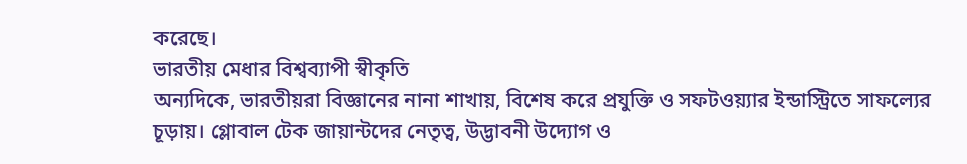করেছে।
ভারতীয় মেধার বিশ্বব্যাপী স্বীকৃতি
অন্যদিকে, ভারতীয়রা বিজ্ঞানের নানা শাখায়, বিশেষ করে প্রযুক্তি ও সফটওয়্যার ইন্ডাস্ট্রিতে সাফল্যের চূড়ায়। গ্লোবাল টেক জায়ান্টদের নেতৃত্ব, উদ্ভাবনী উদ্যোগ ও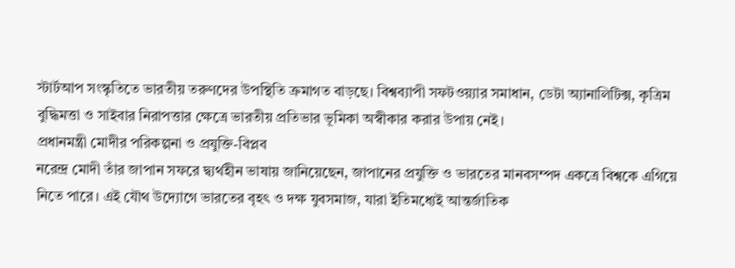স্টার্টআপ সংস্কৃতিতে ভারতীয় তরুণদের উপস্থিতি ক্রমাগত বাড়ছে। বিশ্বব্যাপী সফটওয়্যার সমাধান, ডেটা অ্যানালিটিক্স, কৃত্রিম বুদ্ধিমত্তা ও সাইবার নিরাপত্তার ক্ষেত্রে ভারতীয় প্রতিভার ভূমিকা অস্বীকার করার উপায় নেই।
প্রধানমন্ত্রী মোদীর পরিকল্পনা ও প্রযুক্তি-বিপ্লব
নরেন্দ্র মোদী তাঁর জাপান সফরে দ্ব্যর্থহীন ভাষায় জানিয়েছেন, জাপানের প্রযুক্তি ও ভারতের মানবসম্পদ একত্রে বিশ্বকে এগিয়ে নিতে পারে। এই যৌথ উদ্যোগে ভারতের বৃহৎ ও দক্ষ যুবসমাজ, যারা ইতিমধ্যেই আন্তর্জাতিক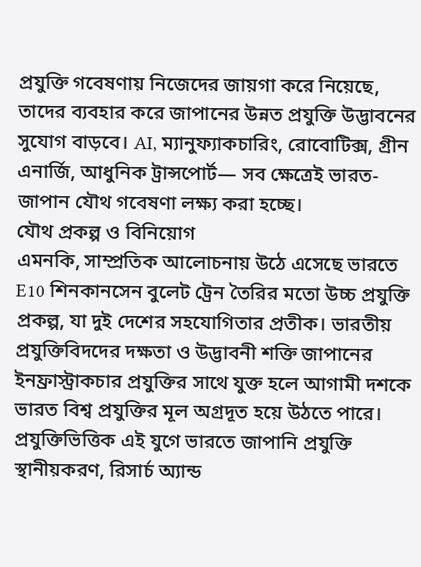প্রযুক্তি গবেষণায় নিজেদের জায়গা করে নিয়েছে, তাদের ব্যবহার করে জাপানের উন্নত প্রযুক্তি উদ্ভাবনের সুযোগ বাড়বে। AI, ম্যানুফ্যাকচারিং, রোবোটিক্স, গ্রীন এনার্জি, আধুনিক ট্রান্সপোর্ট— সব ক্ষেত্রেই ভারত-জাপান যৌথ গবেষণা লক্ষ্য করা হচ্ছে।
যৌথ প্রকল্প ও বিনিয়োগ
এমনকি, সাম্প্রতিক আলোচনায় উঠে এসেছে ভারতে E10 শিনকানসেন বুলেট ট্রেন তৈরির মতো উচ্চ প্রযুক্তি প্রকল্প, যা দুই দেশের সহযোগিতার প্রতীক। ভারতীয় প্রযুক্তিবিদদের দক্ষতা ও উদ্ভাবনী শক্তি জাপানের ইনফ্রাস্ট্রাকচার প্রযুক্তির সাথে যুক্ত হলে আগামী দশকে ভারত বিশ্ব প্রযুক্তির মূল অগ্রদূত হয়ে উঠতে পারে।
প্রযুক্তিভিত্তিক এই যুগে ভারতে জাপানি প্রযুক্তি স্থানীয়করণ, রিসার্চ অ্যান্ড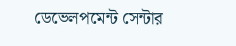ডেভেলপমেন্ট সেন্টার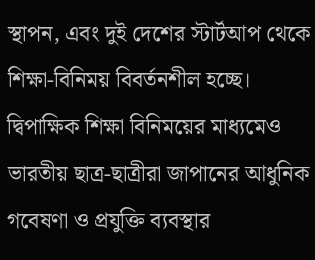স্থাপন, এবং দুই দেশের স্টার্টআপ থেকে শিক্ষা-বিনিময় বিবর্তনশীল হচ্ছে। দ্বিপাক্ষিক শিক্ষা বিনিময়ের মাধ্যমেও ভারতীয় ছাত্র-ছাত্রীরা জাপানের আধুনিক গবেষণা ও প্রযুক্তি ব্যবস্থার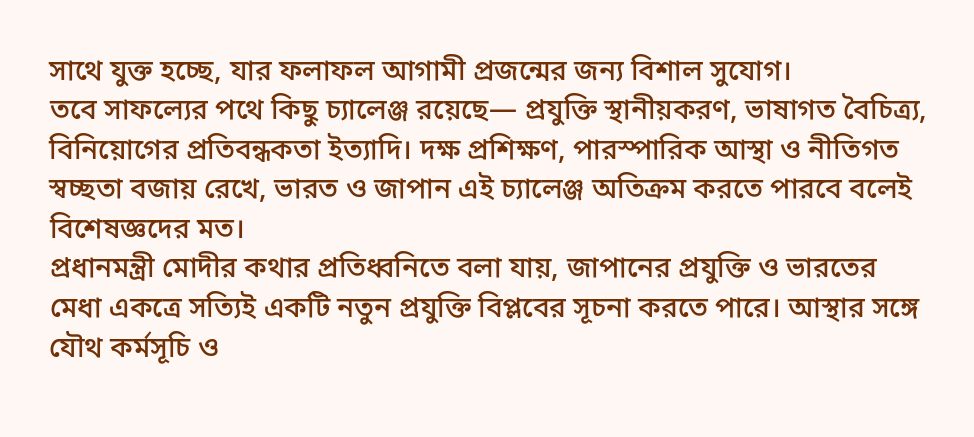সাথে যুক্ত হচ্ছে, যার ফলাফল আগামী প্রজন্মের জন্য বিশাল সুযোগ।
তবে সাফল্যের পথে কিছু চ্যালেঞ্জ রয়েছে— প্রযুক্তি স্থানীয়করণ, ভাষাগত বৈচিত্র্য, বিনিয়োগের প্রতিবন্ধকতা ইত্যাদি। দক্ষ প্রশিক্ষণ, পারস্পারিক আস্থা ও নীতিগত স্বচ্ছতা বজায় রেখে, ভারত ও জাপান এই চ্যালেঞ্জ অতিক্রম করতে পারবে বলেই বিশেষজ্ঞদের মত।
প্রধানমন্ত্রী মোদীর কথার প্রতিধ্বনিতে বলা যায়, জাপানের প্রযুক্তি ও ভারতের মেধা একত্রে সত্যিই একটি নতুন প্রযুক্তি বিপ্লবের সূচনা করতে পারে। আস্থার সঙ্গে যৌথ কর্মসূচি ও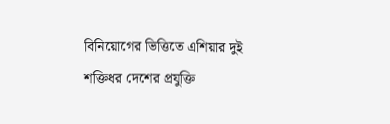বিনিয়োগের ভিত্তিতে এশিয়ার দুই শক্তিধর দেশের প্রযুক্তি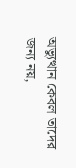অভ্যুত্থান কেবল তাদের জন্য নয়,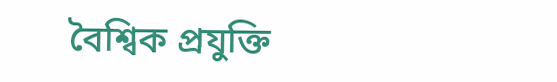বৈশ্বিক প্রযুক্তি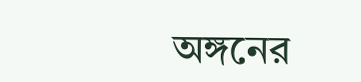অঙ্গনের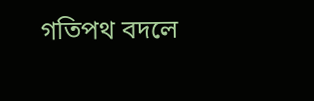গতিপথ বদলে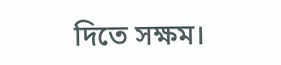দিতে সক্ষম।